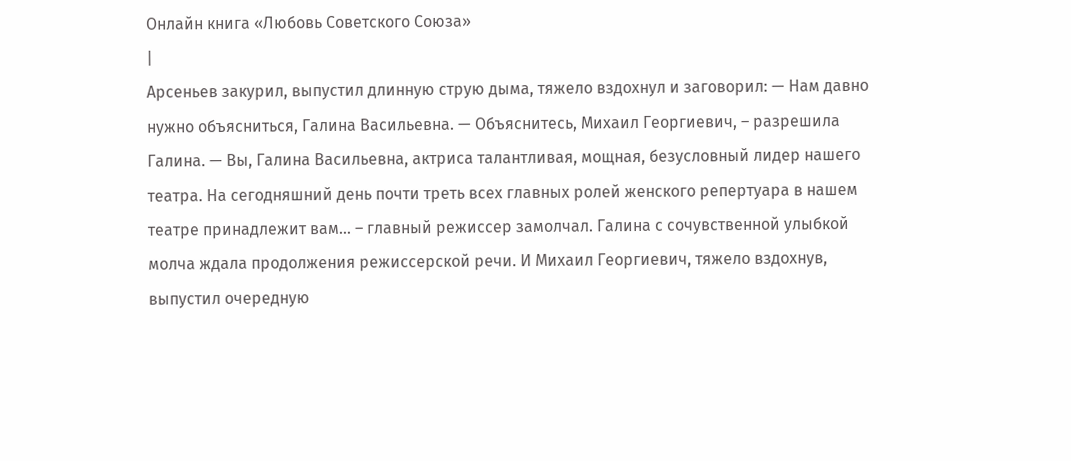Онлайн книга «Любовь Советского Союза»
|
Арсеньев закурил, выпустил длинную струю дыма, тяжело вздохнул и заговорил: — Нам давно нужно объясниться, Галина Васильевна. — Объяснитесь, Михаил Георгиевич, – разрешила Галина. — Вы, Галина Васильевна, актриса талантливая, мощная, безусловный лидер нашего театра. На сегодняшний день почти треть всех главных ролей женского репертуара в нашем театре принадлежит вам… – главный режиссер замолчал. Галина с сочувственной улыбкой молча ждала продолжения режиссерской речи. И Михаил Георгиевич, тяжело вздохнув, выпустил очередную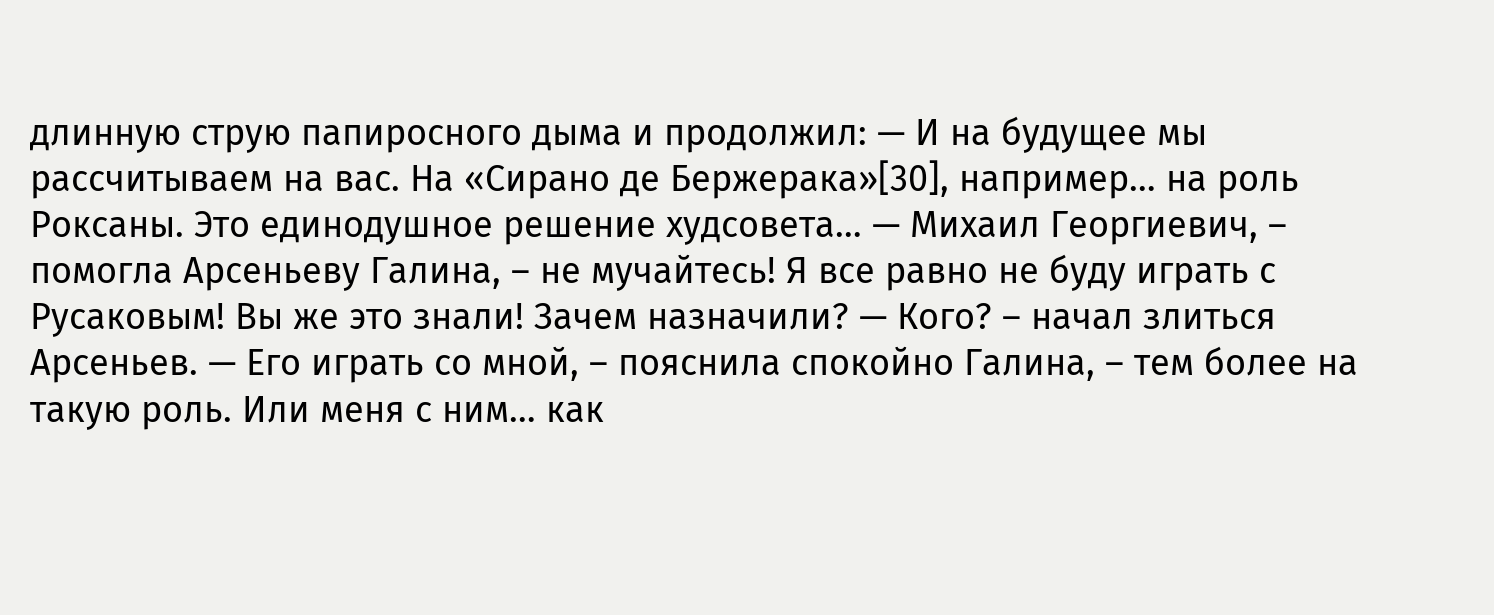длинную струю папиросного дыма и продолжил: — И на будущее мы рассчитываем на вас. На «Сирано де Бержерака»[30], например… на роль Роксаны. Это единодушное решение худсовета… — Михаил Георгиевич, – помогла Арсеньеву Галина, – не мучайтесь! Я все равно не буду играть с Русаковым! Вы же это знали! Зачем назначили? — Кого? – начал злиться Арсеньев. — Его играть со мной, – пояснила спокойно Галина, – тем более на такую роль. Или меня с ним… как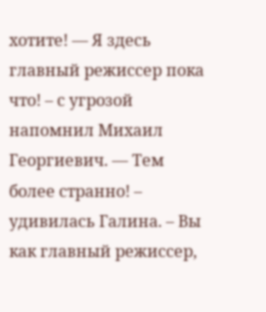хотите! — Я здесь главный режиссер пока что! – с угрозой напомнил Михаил Георгиевич. — Тем более странно! – удивилась Галина. – Вы как главный режиссер,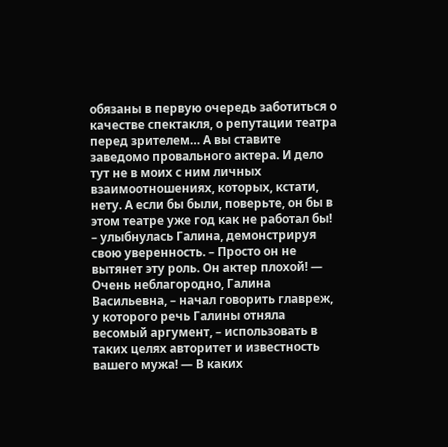обязаны в первую очередь заботиться о качестве спектакля, о репутации театра перед зрителем… А вы ставите заведомо провального актера. И дело тут не в моих с ним личных взаимоотношениях, которых, кстати, нету. А если бы были, поверьте, он бы в этом театре уже год как не работал бы! – улыбнулась Галина, демонстрируя свою уверенность. – Просто он не вытянет эту роль. Он актер плохой! — Очень неблагородно, Галина Васильевна, – начал говорить главреж, у которого речь Галины отняла весомый аргумент, – использовать в таких целях авторитет и известность вашего мужа! — В каких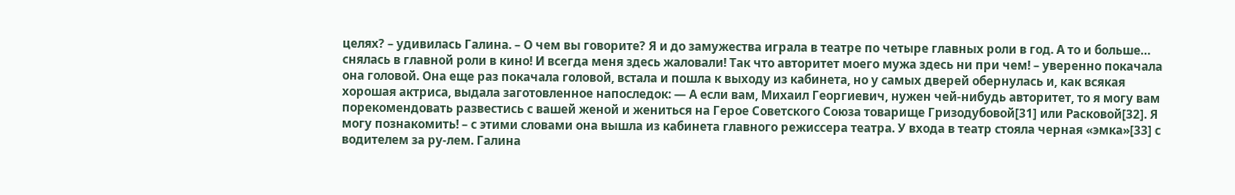целях? – удивилась Галина. – О чем вы говорите? Я и до замужества играла в театре по четыре главных роли в год. А то и больше… снялась в главной роли в кино! И всегда меня здесь жаловали! Так что авторитет моего мужа здесь ни при чем! – уверенно покачала она головой. Она еще раз покачала головой, встала и пошла к выходу из кабинета, но у самых дверей обернулась и, как всякая хорошая актриса, выдала заготовленное напоследок: — А если вам, Михаил Георгиевич, нужен чей-нибудь авторитет, то я могу вам порекомендовать развестись с вашей женой и жениться на Герое Советского Союза товарище Гризодубовой[31] или Расковой[32]. Я могу познакомить! – с этими словами она вышла из кабинета главного режиссера театра. У входа в театр стояла черная «эмка»[33] с водителем за ру-лем. Галина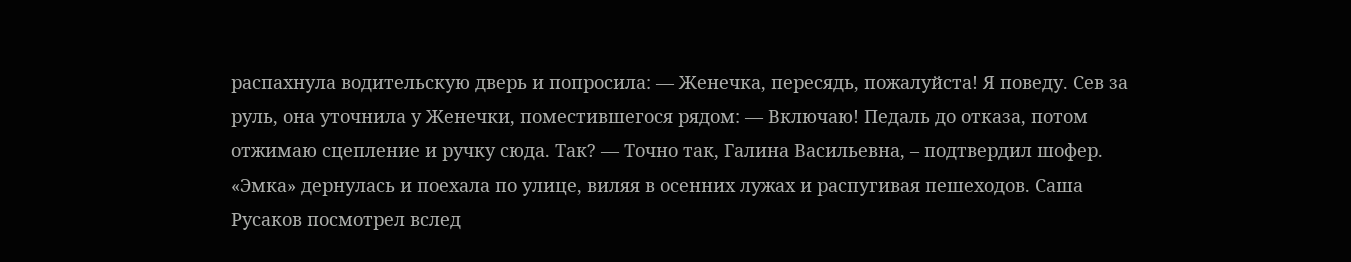распахнула водительскую дверь и попросила: — Женечка, пересядь, пожалуйста! Я поведу. Сев за руль, она уточнила у Женечки, поместившегося рядом: — Включаю! Педаль до отказа, потом отжимаю сцепление и ручку сюда. Так? — Точно так, Галина Васильевна, – подтвердил шофер. «Эмка» дернулась и поехала по улице, виляя в осенних лужах и распугивая пешеходов. Саша Русаков посмотрел вслед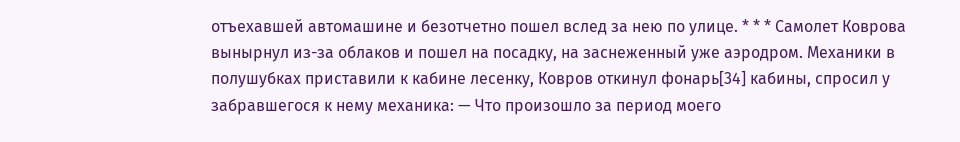отъехавшей автомашине и безотчетно пошел вслед за нею по улице. * * * Самолет Коврова вынырнул из-за облаков и пошел на посадку, на заснеженный уже аэродром. Механики в полушубках приставили к кабине лесенку, Ковров откинул фонарь[34] кабины, спросил у забравшегося к нему механика: — Что произошло за период моего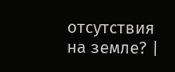отсутствия на земле? |